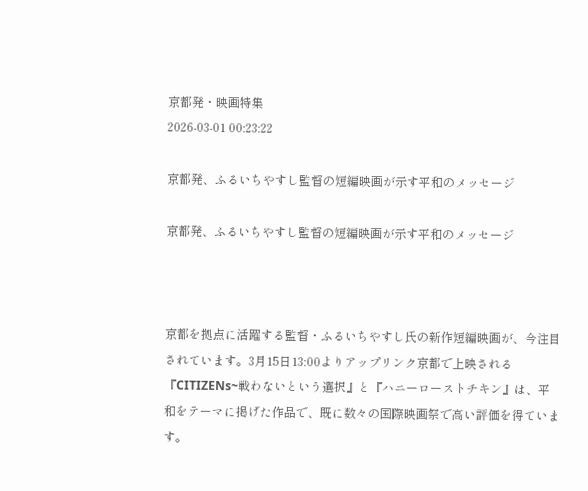京都発・映画特集
2026-03-01 00:23:22

京都発、ふるいちやすし監督の短編映画が示す平和のメッセージ

京都発、ふるいちやすし監督の短編映画が示す平和のメッセージ



京都を拠点に活躍する監督・ふるいちやすし氏の新作短編映画が、今注目されています。3月15日13:00よりアップリンク京都で上映される『CITIZENs~戦わないという選択』と『ハニーローストチキン』は、平和をテーマに掲げた作品で、既に数々の国際映画祭で高い評価を得ています。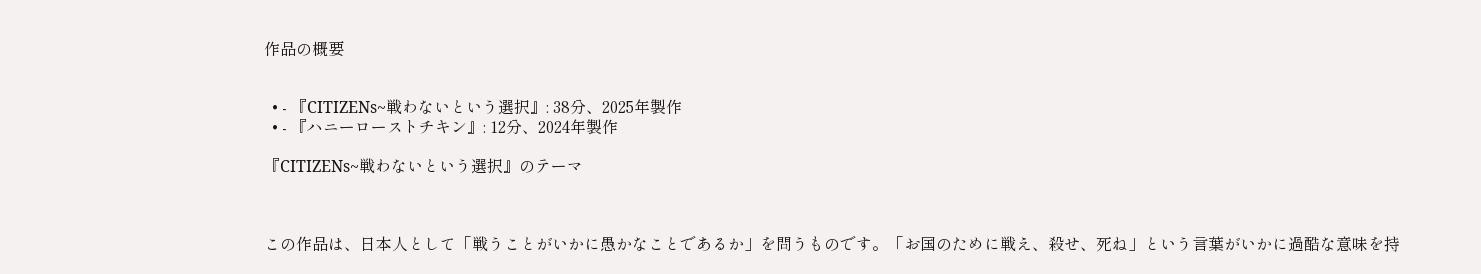作品の概要


  • - 『CITIZENs~戦わないという選択』: 38分、2025年製作
  • - 『ハニーローストチキン』: 12分、2024年製作

『CITIZENs~戦わないという選択』のテーマ



この作品は、日本人として「戦うことがいかに愚かなことであるか」を問うものです。「お国のために戦え、殺せ、死ね」という言葉がいかに過酷な意味を持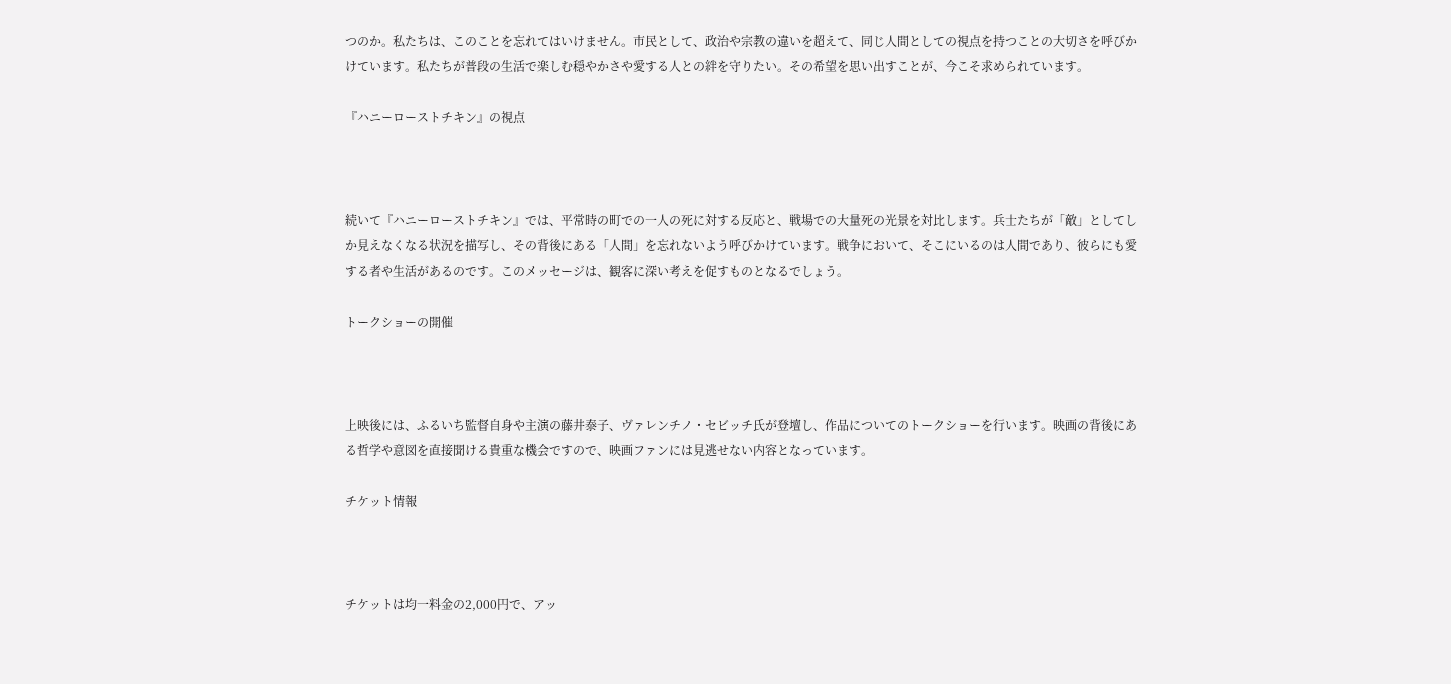つのか。私たちは、このことを忘れてはいけません。市民として、政治や宗教の違いを超えて、同じ人間としての視点を持つことの大切さを呼びかけています。私たちが普段の生活で楽しむ穏やかさや愛する人との絆を守りたい。その希望を思い出すことが、今こそ求められています。

『ハニーローストチキン』の視点



続いて『ハニーローストチキン』では、平常時の町での一人の死に対する反応と、戦場での大量死の光景を対比します。兵士たちが「敵」としてしか見えなくなる状況を描写し、その背後にある「人間」を忘れないよう呼びかけています。戦争において、そこにいるのは人間であり、彼らにも愛する者や生活があるのです。このメッセージは、観客に深い考えを促すものとなるでしょう。

トークショーの開催



上映後には、ふるいち監督自身や主演の藤井泰子、ヴァレンチノ・セビッチ氏が登壇し、作品についてのトークショーを行います。映画の背後にある哲学や意図を直接聞ける貴重な機会ですので、映画ファンには見逃せない内容となっています。

チケット情報



チケットは均一料金の2,000円で、アッ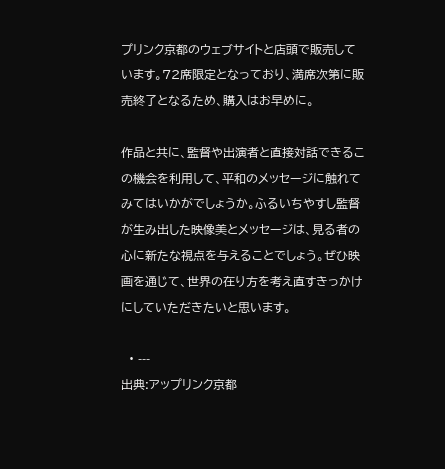プリンク京都のウェブサイトと店頭で販売しています。72席限定となっており、満席次第に販売終了となるため、購入はお早めに。

作品と共に、監督や出演者と直接対話できるこの機会を利用して、平和のメッセージに触れてみてはいかがでしょうか。ふるいちやすし監督が生み出した映像美とメッセージは、見る者の心に新たな視点を与えることでしょう。ぜひ映画を通じて、世界の在り方を考え直すきっかけにしていただきたいと思います。

  • ---
出典:アップリンク京都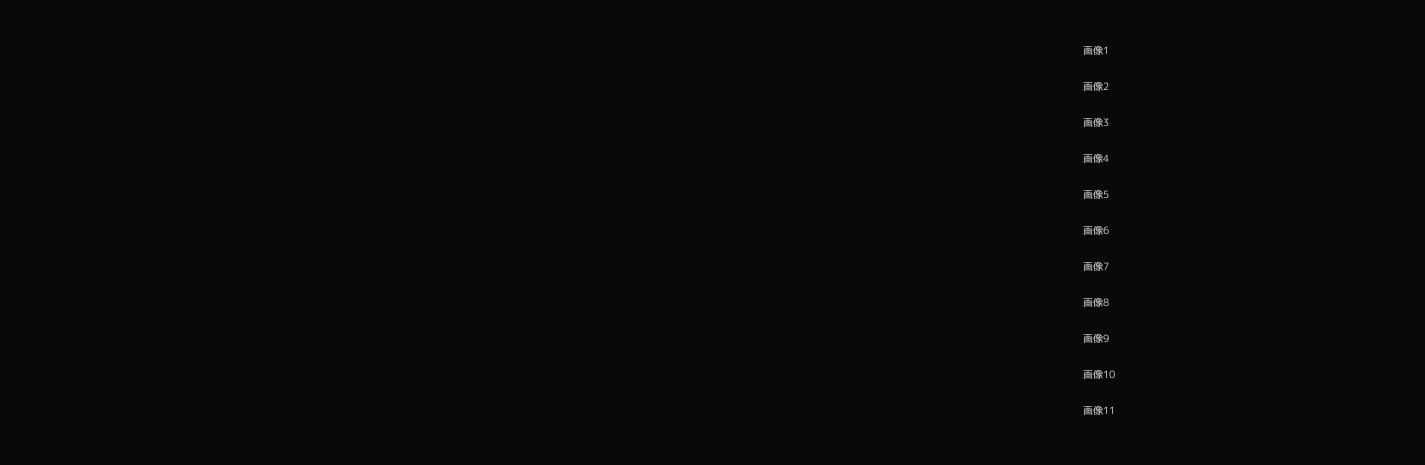画像1

画像2

画像3

画像4

画像5

画像6

画像7

画像8

画像9

画像10

画像11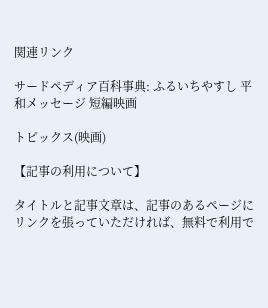関連リンク

サードペディア百科事典: ふるいちやすし 平和メッセージ 短編映画

トピックス(映画)

【記事の利用について】

タイトルと記事文章は、記事のあるページにリンクを張っていただければ、無料で利用で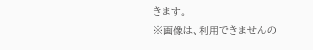きます。
※画像は、利用できませんの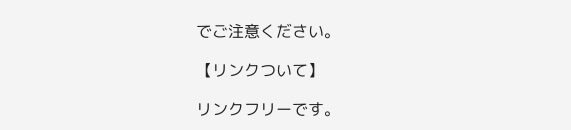でご注意ください。

【リンクついて】

リンクフリーです。